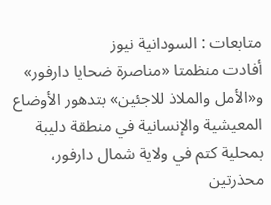متابعات : السودانية نيوز
أفادت منظمتا «مناصرة ضحايا دارفور» و«الأمل والملاذ للاجئين» بتدهور الأوضاع المعيشية والإنسانية في منطقة دليبة بمحلية كتم في ولاية شمال دارفور، محذرتين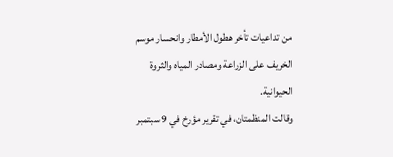من تداعيات تأخر هطول الأمطار وانحسار موسم الخريف على الزراعة ومصادر المياه والثروة الحيوانية.
وقالت المنظمتان، في تقرير مؤرخ في 9 سبتمبر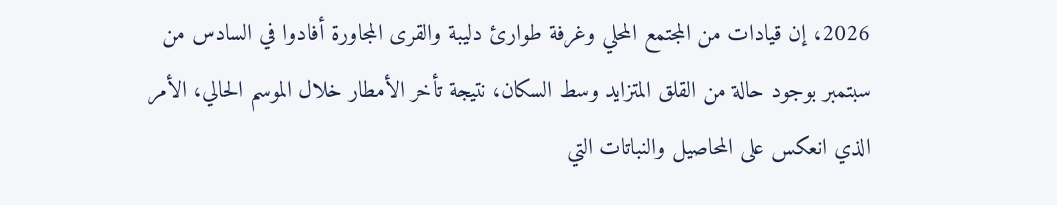2026، إن قيادات من المجتمع المحلي وغرفة طوارئ دليبة والقرى المجاورة أفادوا في السادس من سبتمبر بوجود حالة من القلق المتزايد وسط السكان، نتيجة تأخر الأمطار خلال الموسم الحالي، الأمر الذي انعكس على المحاصيل والنباتات التي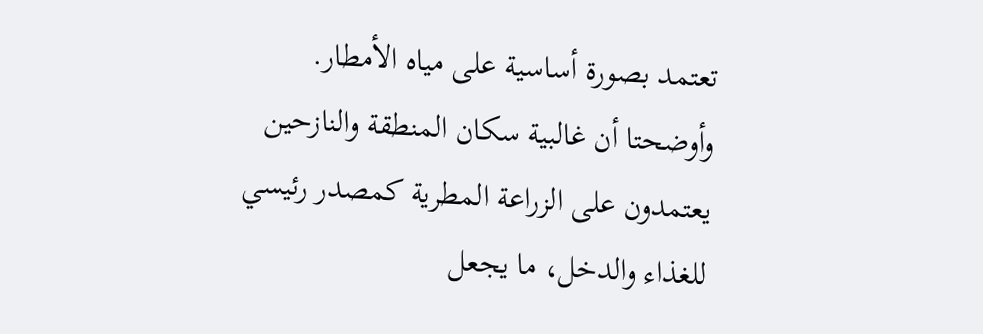تعتمد بصورة أساسية على مياه الأمطار.
وأوضحتا أن غالبية سكان المنطقة والنازحين يعتمدون على الزراعة المطرية كمصدر رئيسي للغذاء والدخل، ما يجعل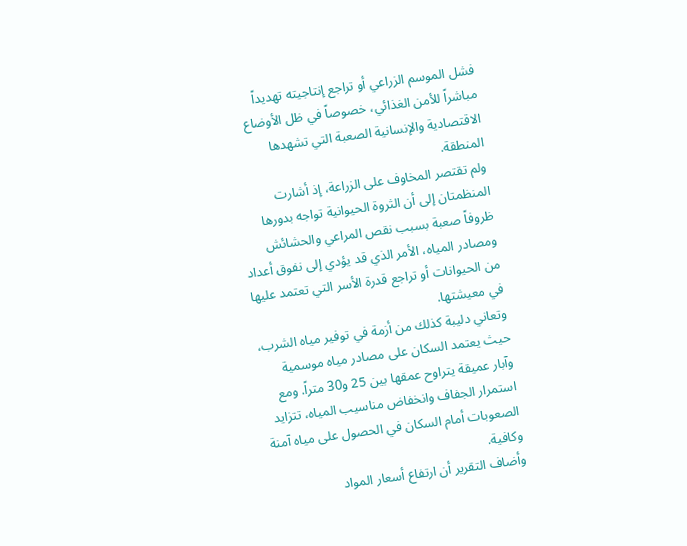فشل الموسم الزراعي أو تراجع إنتاجيته تهديداً مباشراً للأمن الغذائي، خصوصاً في ظل الأوضاع الاقتصادية والإنسانية الصعبة التي تشهدها المنطقة.
ولم تقتصر المخاوف على الزراعة، إذ أشارت المنظمتان إلى أن الثروة الحيوانية تواجه بدورها ظروفاً صعبة بسبب نقص المراعي والحشائش ومصادر المياه، الأمر الذي قد يؤدي إلى نفوق أعداد من الحيوانات أو تراجع قدرة الأسر التي تعتمد عليها في معيشتها.
وتعاني دليبة كذلك من أزمة في توفير مياه الشرب، حيث يعتمد السكان على مصادر مياه موسمية وآبار عميقة يتراوح عمقها بين 25 و30 متراً. ومع استمرار الجفاف وانخفاض مناسيب المياه، تتزايد الصعوبات أمام السكان في الحصول على مياه آمنة وكافية.
وأضاف التقرير أن ارتفاع أسعار المواد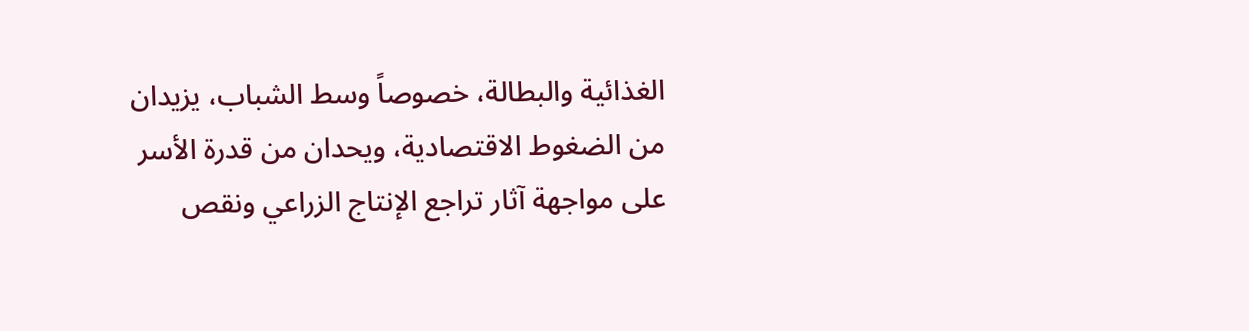الغذائية والبطالة، خصوصاً وسط الشباب، يزيدان من الضغوط الاقتصادية، ويحدان من قدرة الأسر على مواجهة آثار تراجع الإنتاج الزراعي ونقص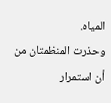المياه.
وحذرت المنظمتان من أن استمرار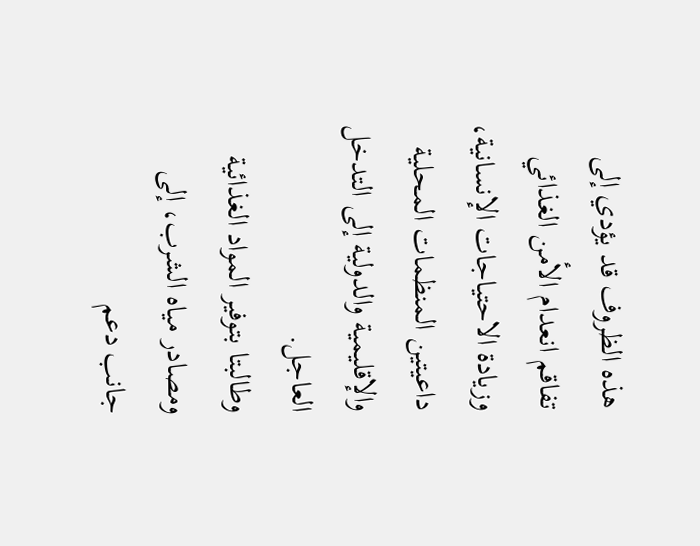هذه الظروف قد يؤدي إلى تفاقم انعدام الأمن الغذائي وزيادة الاحتياجات الإنسانية، داعيتين المنظمات المحلية والإقليمية والدولية إلى التدخل العاجل.
وطالبتا بتوفير المواد الغذائية ومصادر مياه الشرب، إلى جانب دعم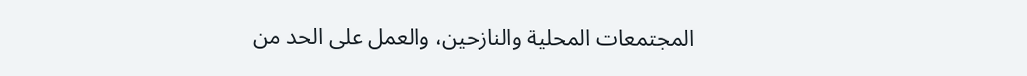المجتمعات المحلية والنازحين، والعمل على الحد من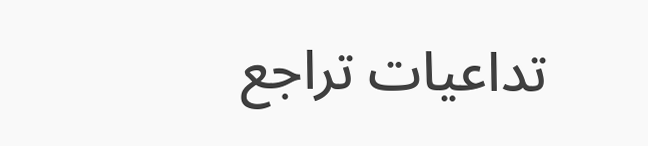تداعيات تراجع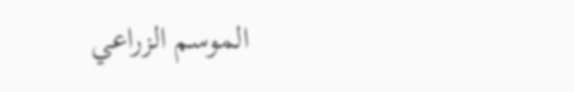الموسم الزراعي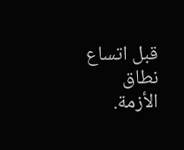قبل اتساع نطاق الأزمة.